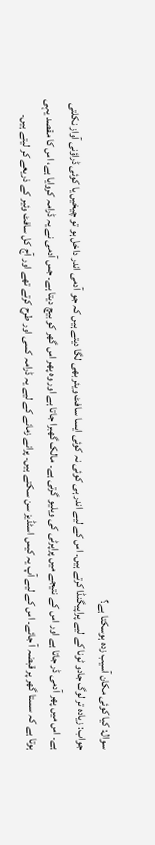سوال: کیا کوئی مکان آسیب زدہ ہوسکتا ہے؟
جواب: زیادہ تر لوگ جادو ٹونا کے لیے پراپیگنڈا کرتے ہیں۔ اس کے لیے اندر ہی کوئی نہ کوئی ایسا سافٹ ویئر بھی لگا دیتے ہیں کہ جو آدمی اندر داخل ہو تو چیخیں یا کوئی ڈراؤنی آواز نکلتی ہے۔ اس میں پھر آدمی ڈر جاتا ہے اور اس کے نتیجے میں پراپرٹی کی ویلیو گرتی ہے۔ مالک گھبرا جاتا ہے اور وہ پھر اس گھر کو بیچ دیتا ہے۔ جس آدمی نے یہ ڈرامہ کروایا ہے، اس کا مقصد یہی ہوتا ہے کہ سستا گھر پر قبضہ آ جائے۔ اس کے لیے آپ یہ کیس اسٹڈیز سن سکتے ہیں۔ پرانے زمانے کے لیے یہ ڈرامہ کسی اور طرح کرتے تھے اور آج کل سافٹ وئیر کے ذریعے کر لیتے ہیں۔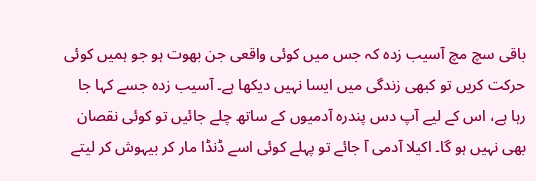باقی سچ مچ آسیب زدہ کہ جس میں کوئی واقعی جن بھوت ہو جو ہمیں کوئی حرکت کریں تو کبھی زندگی میں ایسا نہیں دیکھا ہے۔ آسیب زدہ جسے کہا جا رہا ہے، اس کے لیے آپ دس پندرہ آدمیوں کے ساتھ چلے جائیں تو کوئی نقصان بھی نہیں ہو گا۔ اکیلا آدمی آ جائے تو پہلے کوئی اسے ڈنڈا مار کر بیہوش کر لیتے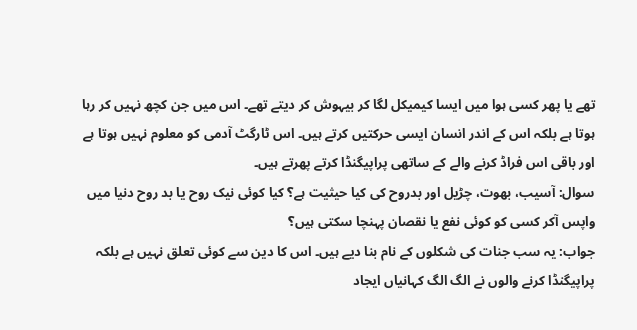تھے یا پھر کسی ہوا میں ایسا کیمیکل لگا کر بیہوش کر دیتے تھے۔ اس میں جن کچھ نہیں کر رہا ہوتا ہے بلکہ اس کے اندر انسان ایسی حرکتیں کرتے ہیں۔ اس ٹارگٹ آدمی کو معلوم نہیں ہوتا ہے اور باقی اس فراڈ کرنے والے کے ساتھی پراپیگنڈا کرتے پھرتے ہیں۔
سوال: آسیب، بھوت، چڑیل اور بدروح کی کیا حیثیت ہے؟ کیا کوئی نیک روح یا بد روح دنیا میں واپس آکر کسی کو کوئی نفع یا نقصان پہنچا سکتی ہیں؟
جواب: یہ سب جنات کی شکلوں کے نام بنا دیے ہیں۔ اس کا دین سے کوئی تعلق نہیں ہے بلکہ پراپیگنڈا کرنے والوں نے الگ الگ کہانیاں ایجاد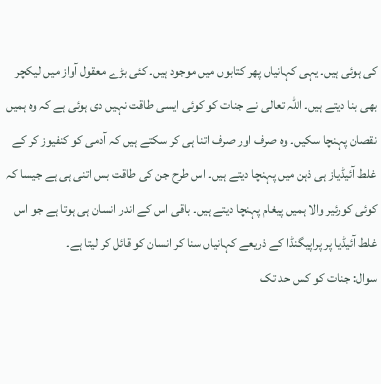کی ہوئی ہیں۔ یہی کہانیاں پھر کتابوں میں موجود ہیں۔ کئی بڑے معقول آواز میں لیکچر بھی بنا دیتے ہیں۔ اللہ تعالی نے جنات کو کوئی ایسی طاقت نہیں دی ہوئی ہے کہ وہ ہمیں نقصان پہنچا سکیں۔ وہ صرف اور صرف اتنا ہی کر سکتے ہیں کہ آدمی کو کنفیوز کر کے غلط آئیڈیاز ہی ذہن میں پہنچا دیتے ہیں۔ اس طرح جن کی طاقت بس اتنی ہی ہے جیسا کہ کوئی کورئیر والا ہمیں پیغام پہنچا دیتے ہیں۔ باقی اس کے اندر انسان ہی ہوتا ہے جو اس غلط آئیڈیا پر پراپیگنڈا کے ذریعے کہانیاں سنا کر انسان کو قائل کر لیتا ہے۔
سوال: جنات کو کس حد تک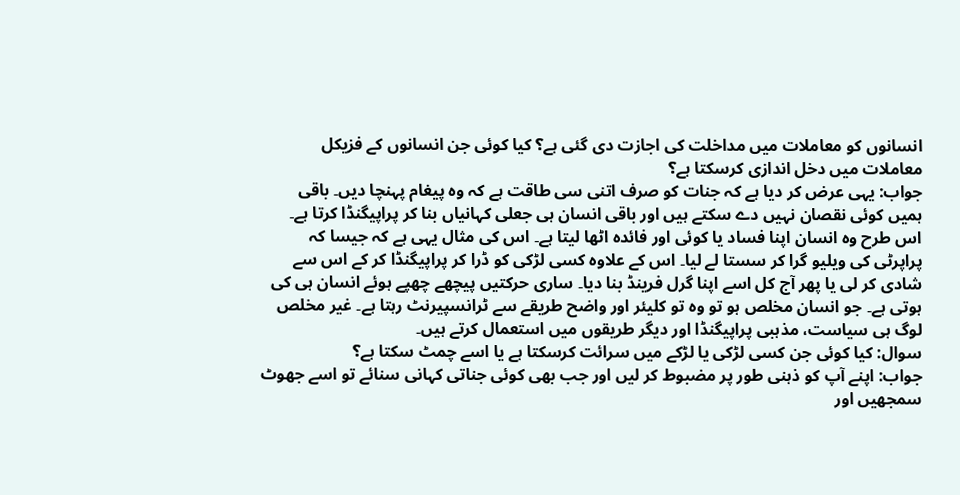انسانوں کو معاملات میں مداخلت کی اجازت دی گئی ہے؟ کیا کوئی جن انسانوں کے فزیکل معاملات میں دخل اندازی کرسکتا ہے؟
جواب: یہی عرض کر دیا ہے کہ جنات کو صرف اتنی سی طاقت ہے کہ وہ پیغام پہنچا دیں۔ باقی ہمیں کوئی نقصان نہیں دے سکتے ہیں اور باقی انسان ہی جعلی کہانیاں بنا کر پراپیگنڈا کرتا ہے۔ اس طرح وہ انسان اپنا فساد یا کوئی اور فائدہ اٹھا لیتا ہے۔ اس کی مثال یہی ہے کہ جیسا کہ پراپرٹی کی ویلیو گرا کر سستا لے لیا۔ اس کے علاوہ کسی لڑکی کو ڈرا کر پراپیگنڈا کر کے اس سے شادی کر لی یا پھر آج کل اسے اپنا گرل فرینڈ بنا دیا۔ ساری حرکتیں پیچھے چھپے ہوئے انسان ہی کی ہوتی ہے۔ جو انسان مخلص ہو تو وہ تو کلیئر اور واضح طریقے سے ٹرانسپیرنٹ رہتا ہے۔ غیر مخلص لوگ ہی سیاست، مذہبی پراپیگنڈا اور دیگر طریقوں میں استعمال کرتے ہیں۔
سوال: کیا کوئی جن کسی لڑکی یا لڑکے میں سرائت کرسکتا ہے یا اسے چمٹ سکتا ہے؟
جواب: اپنے آپ کو ذہنی طور پر مضبوط کر لیں اور جب بھی کوئی جناتی کہانی سنائے تو اسے جھوٹ سمجھیں اور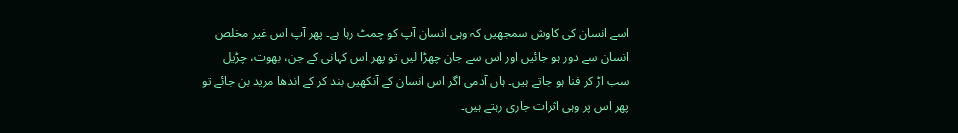اسے انسان کی کاوش سمجھیں کہ وہی انسان آپ کو چمٹ رہا ہے۔ پھر آپ اس غیر مخلص انسان سے دور ہو جائیں اور اس سے جان چھڑا لیں تو پھر اس کہانی کے جن، بھوت، چڑیل سب اڑ کر فنا ہو جاتے ہیں۔ ہاں آدمی اگر اس انسان کے آنکھیں بند کر کے اندھا مرید بن جائے تو پھر اس پر وہی اثرات جاری رہتے ہیں۔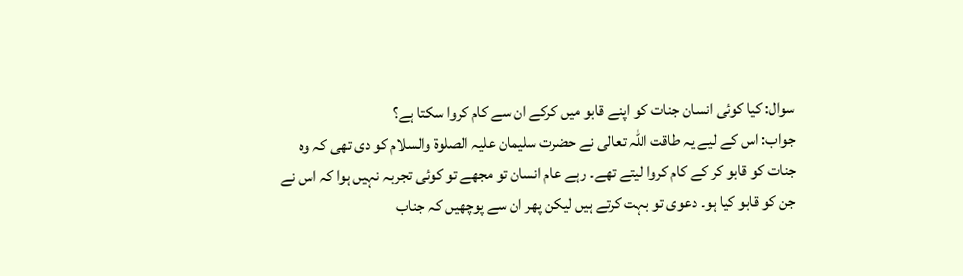سوال: کیا کوئی انسان جنات کو اپنے قابو میں کرکے ان سے کام کروا سکتا ہے؟
جواب: اس کے لیے یہ طاقت اللہ تعالی نے حضرت سلیمان علیہ الصلوۃ والسلام کو دی تھی کہ وہ جنات کو قابو کر کے کام کروا لیتے تھے۔ رہے عام انسان تو مجھے تو کوئی تجربہ نہیں ہوا کہ اس نے جن کو قابو کیا ہو۔ دعوی تو بہت کرتے ہیں لیکن پھر ان سے پوچھیں کہ جناب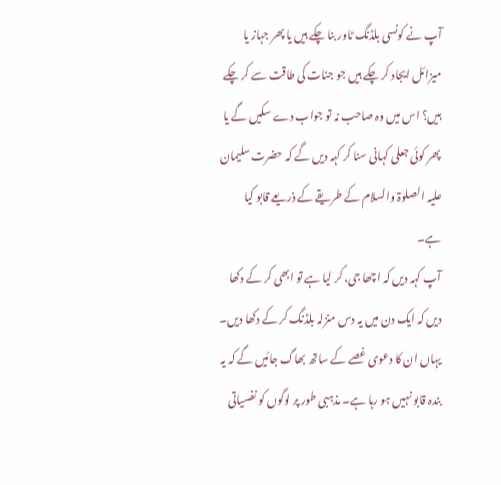آپ نے کونسی بلڈنگ ٹاور بنا چکے ہیں یا پھر جہاز یا میزائل ایجاد کر چکے ہیں جو جنات کی طاقت سے کر چکے ہیں؟ اس میں وہ صاحب نہ تو جواب دے سکیں گے یا پھر کوئی جعلی کہانی سنا کر کہہ دیں گے کہ حضرت سلیمان علیہ الصلوۃ والسلام کے طریقے کے ذریعے قابو کیا ہے۔
آپ کہہ دیں کہ اچھا جی، کر لیا ہے تو ابھی کر کے دکھا دیں کہ ایک دن میں یہ دس منزلہ بلڈنگ کر کے دکھا دیں۔ یہاں ان کا دعوی غصے کے ساتھ بھاگ جائیں گے کہ یہ بندہ قابو نہیں ہو رہا ہے۔ مذہبی طور پر لوگوں کو نفسیاتی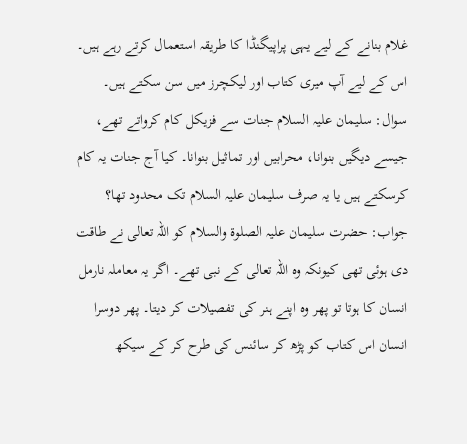غلام بنانے کے لیے یہی پراپیگنڈا کا طریقہ استعمال کرتے رہے ہیں۔ اس کے لیے آپ میری کتاب اور لیکچرز میں سن سکتے ہیں۔
سوال: سلیمان علیہ السلام جنات سے فزیکل کام کرواتے تھے، جیسے دیگیں بنوانا، محرابیں اور تماثیل بنوانا۔ کیا آج جنات یہ کام کرسکتے ہیں یا یہ صرف سلیمان علیہ السلام تک محدود تھا؟
جواب: حضرت سلیمان علیہ الصلوۃ والسلام کو اللہ تعالی نے طاقت دی ہوئی تھی کیونکہ وہ اللہ تعالی کے نبی تھے۔ اگر یہ معاملہ نارمل انسان کا ہوتا تو پھر وہ اپنے ہنر کی تفصیلات کر دیتا۔ پھر دوسرا انسان اس کتاب کو پڑھ کر سائنس کی طرح کر کے سیکھ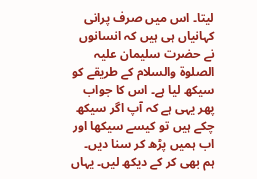لیتا۔ اس میں صرف پرانی کہانیاں ہی ہیں کہ انسانوں نے حضرت سلیمان علیہ الصلوۃ والسلام کے طریقے کو سیکھ لیا ہے۔ اس کا جواب پھر یہی ہے کہ آپ اگر سیکھ چکے ہیں تو کیسے سیکھا اور اب ہمیں پڑھ کر سنا دیں۔ ہم بھی کر کے دیکھ لیں۔ یہاں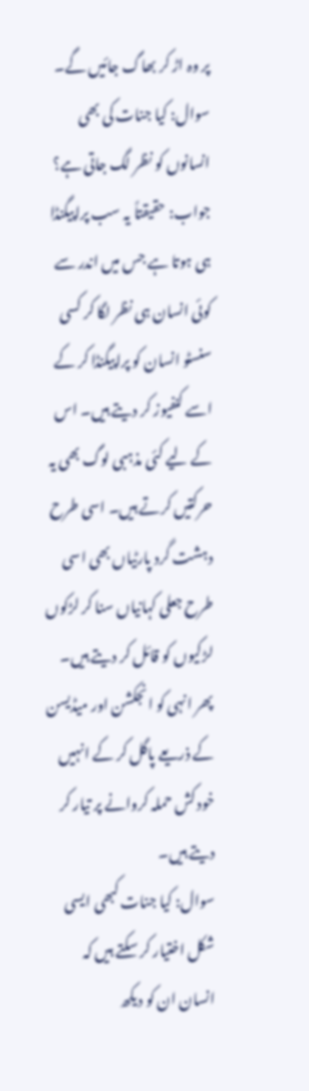پر وہ اڑ کر بھاگ جائیں گے۔
سوال: کیا جنات کی بھی انسانوں کو نظر لگ جاتی ہے؟
جواب: حقیقتاً یہ سب پراپیگنڈا ہی ہوتا ہے جس میں اندر سے کوئی انسان ہی نظر لگا کر کسی سنسٹو انسان کو پراپیگنڈا کر کے اسے کنفیوز کر دیتے ہیں۔ اس کے لیے کئی مذہبی لوگ بھی یہ حرکتیں کرتے ہیں۔ اسی طرح دہشت گرد پارٹیاں بھی اسی طرح جعلی کہانیاں سنا کر لڑکوں لڑکیوں کو قائل کر دیتے ہیں۔ پھر انہی کو انجکشن اور میڈیسن کے ذریعے پاگل کر کے انہیں خود کش حملہ کروانے پر تیار کر دیتے ہیں۔
سوال: کیا جنات کبھی ایسی شکل اختیار کر سکتے ہیں کہ انسان ان کو دیکھ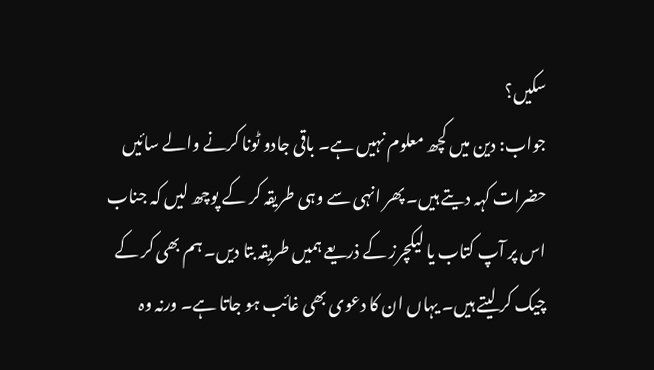سکیں؟
جواب: دین میں کچھ معلوم نہیں ہے۔ باقی جادو ٹونا کرنے والے سائیں حضرات کہہ دیتے ہیں۔ پھر انہی سے وہی طریقہ کر کے پوچھ لیں کہ جناب اس پر آپ کتاب یا لیکچرز کے ذریعے ہمیں طریقہ بتا دیں۔ ہم بھی کر کے چیک کر لیتے ہیں۔ یہاں ان کا دعوی بھی غائب ہو جاتا ہے۔ ورنہ وہ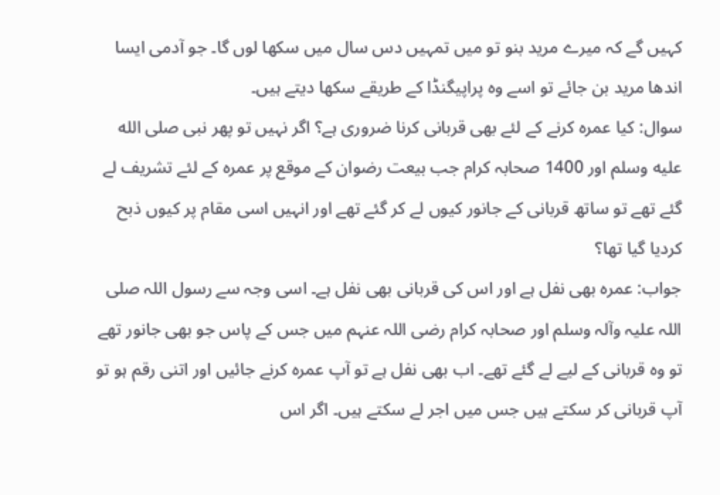کہیں گے کہ میرے مرید بنو تو میں تمہیں دس سال میں سکھا لوں گا۔ جو آدمی ایسا اندھا مرید بن جائے تو اسے وہ پراپیگنڈا کے طریقے سکھا دیتے ہیں۔
سوال: کیا عمرہ کرنے کے لئے بھی قربانی کرنا ضروری ہے؟ اگر نہیں تو پھر نبی صلى الله عليه وسلم اور 1400 صحابہ کرام جب بیعت رضوان کے موقع پر عمرہ کے لئے تشریف لے گئے تھے تو ساتھ قربانی کے جانور کیوں لے کر گئے تھے اور انہیں اسی مقام پر کیوں ذبح کردیا گیا تھا؟
جواب: عمرہ بھی نفل ہے اور اس کی قربانی بھی نفل ہے۔ اسی وجہ سے رسول اللہ صلی اللہ علیہ وآلہ وسلم اور صحابہ کرام رضی اللہ عنہم میں جس کے پاس جو بھی جانور تھے تو وہ قربانی کے لیے لے گئے تھے۔ اب بھی نفل ہے تو آپ عمرہ کرنے جائیں اور اتنی رقم ہو تو آپ قربانی کر سکتے ہیں جس میں اجر لے سکتے ہیں۔ اگر اس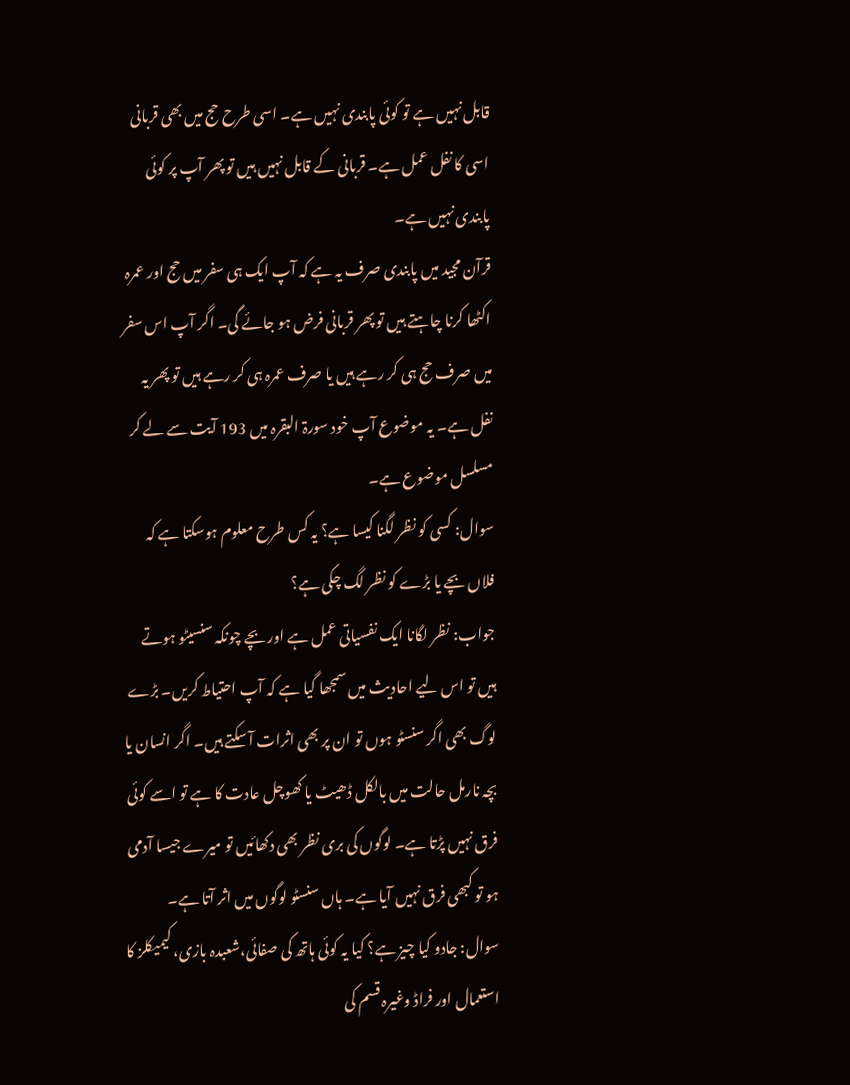قابل نہیں ہے تو کوئی پابندی نہیں ہے۔ اسی طرح حج میں بھی قربانی اسی کا نفل عمل ہے۔ قربانی کے قابل نہیں ہیں تو پھر آپ پر کوئی پابندی نہیں ہے۔
قرآن مجید میں پابندی صرف یہ ہے کہ آپ ایک ہی سفر میں حج اور عمرہ اکٹھا کرنا چاہتے ہیں تو پھر قربانی فرض ہو جائے گی۔ اگر آپ اس سفر میں صرف حج ہی کر رہے ہیں یا صرف عمرہ ہی کر رہے ہیں تو پھر یہ نفل ہے۔ یہ موضوع آپ خود سورۃ البقرہ میں 193 آیت سے لے کر مسلسل موضوع ہے۔
سوال: کسی کو نظر لگنا کیسا ہے؟ یہ کس طرح معلوم ہوسکتا ہے کہ فلاں بچے یا بڑے کو نظر لگ چکی ہے؟
جواب: نظر لگانا ایک نفسیاتی عمل ہے اور بچے چونکہ سنسیٹو ہوتے ہیں تو اس لیے احادیث میں سمجھا گیا ہے کہ آپ احتیاط کریں۔ بڑے لوگ بھی اگر سنسٹو ہوں تو ان پر بھی اثرات آ سکتے ہیں۔ اگر انسان یا بچہ نارمل حالت میں بالکل ڈھیٹ یا کھوچل عادت کا ہے تو اسے کوئی فرق نہیں پڑتا ہے۔ لوگوں کی بری نظر بھی دکھائیں تو میرے جیسا آدمی ہو تو کبھی فرق نہیں آیا ہے۔ ہاں سنسٹو لوگوں میں اثر آتا ہے۔
سوال: جادو کیا چیز ہے؟ کیا یہ کوئی ہاتھ کی صفائی،شعبدہ بازی، کیمیکلز کا استعمال اور فراڈ وغیرہ قسم کی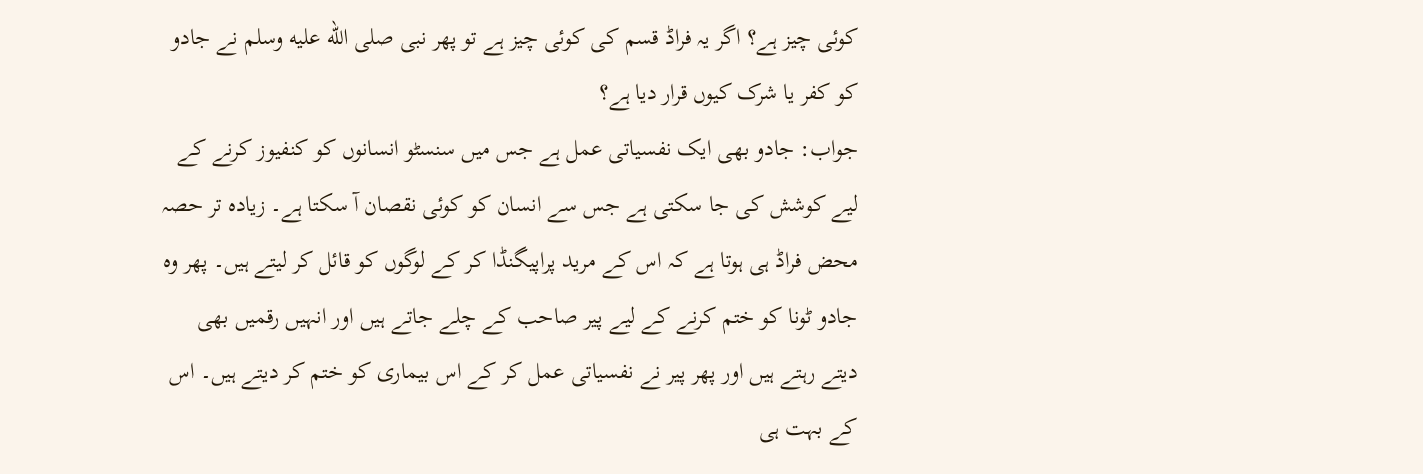کوئی چیز ہے؟ اگر یہ فراڈ قسم کی کوئی چیز ہے تو پھر نبی صلى الله عليه وسلم نے جادو کو کفر یا شرک کیوں قرار دیا ہے؟
جواب: جادو بھی ایک نفسیاتی عمل ہے جس میں سنسٹو انسانوں کو کنفیوز کرنے کے لیے کوشش کی جا سکتی ہے جس سے انسان کو کوئی نقصان آ سکتا ہے۔ زیادہ تر حصہ محض فراڈ ہی ہوتا ہے کہ اس کے مرید پراپیگنڈا کر کے لوگوں کو قائل کر لیتے ہیں۔ پھر وہ جادو ٹونا کو ختم کرنے کے لیے پیر صاحب کے چلے جاتے ہیں اور انہیں رقمیں بھی دیتے رہتے ہیں اور پھر پیر نے نفسیاتی عمل کر کے اس بیماری کو ختم کر دیتے ہیں۔ اس کے بہت ہی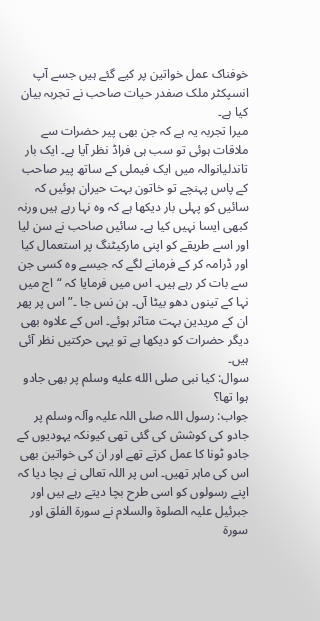خوفناک عمل خواتین پر کیے گئے ہیں جسے آپ انسپکٹر ملک صفدر حیات صاحب نے تجربہ بیان کیا ہے۔
میرا تجربہ یہ ہے کہ جن بھی پیر حضرات سے ملاقات ہوئی تو سب ہی فراڈ نظر آیا ہے۔ ایک بار تاندلیانوالہ میں ایک فیملی کے ساتھ پیر صاحب کے پاس پہنچے تو خاتون بہت حیران ہوئیں کہ سائیں کو پہلی بار دیکھا ہے کہ وہ نہا رہے ہیں ورنہ کبھی ایسا نہیں کیا ہے۔ سائیں صاحب نے سن لیا اور اسے طریقے کو اپنی مارکیٹنگ پر استعمال کیا اور ڈرامہ کر کے فرمانے لگے کہ جیسے وہ کسی جن سے بات کر رہے ہیں۔ اس میں فرمایا کہ “اج میں نہا کے تینوں دھو بیٹا آں۔ ہن نس جا ۔” اس پر پھر ان کے مریدین بہت متاثر ہوئے۔ اس کے علاوہ بھی دیگر حضرات کو دیکھا ہے تو یہی حرکتیں نظر آئی ہیں۔
سوال: کیا نبی صلى الله عليه وسلم پر بھی جادو ہوا تھا؟
جواب: رسول اللہ صلی اللہ علیہ وآلہ وسلم پر جادو کی کوشش کی گئی تھی کیونکہ یہودیوں کے جادو ٹونا کا عمل کرتے تھے اور ان کی خواتین بھی اس کی ماہر تھیں۔ اس پر اللہ تعالی نے بچا دیا کہ اپنے رسولوں کو اسی طرح بچا دیتے رہے ہیں اور جبرئیل علیہ الصلوۃ والسلام نے سورۃ الفلق اور سورۃ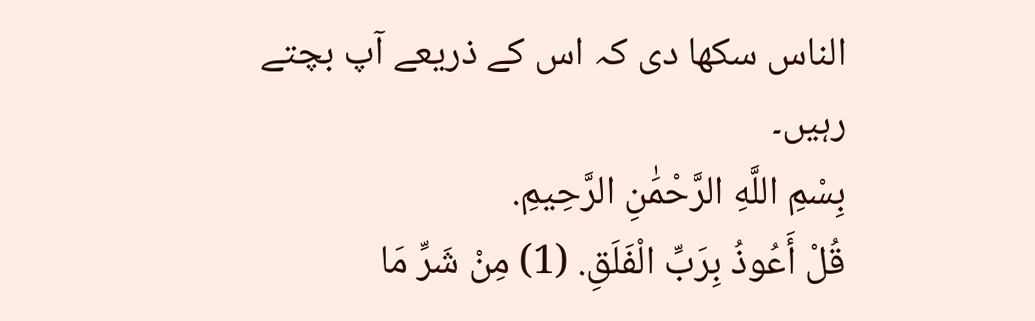الناس سکھا دی کہ اس کے ذریعے آپ بچتے رہیں۔
بِسْمِ اللَّهِ الرَّحْمَٰنِ الرَّحِيمِ.
قُلْ أَعُوذُ بِرَبِّ الْفَلَقِ. (1) مِنْ شَرِّ مَا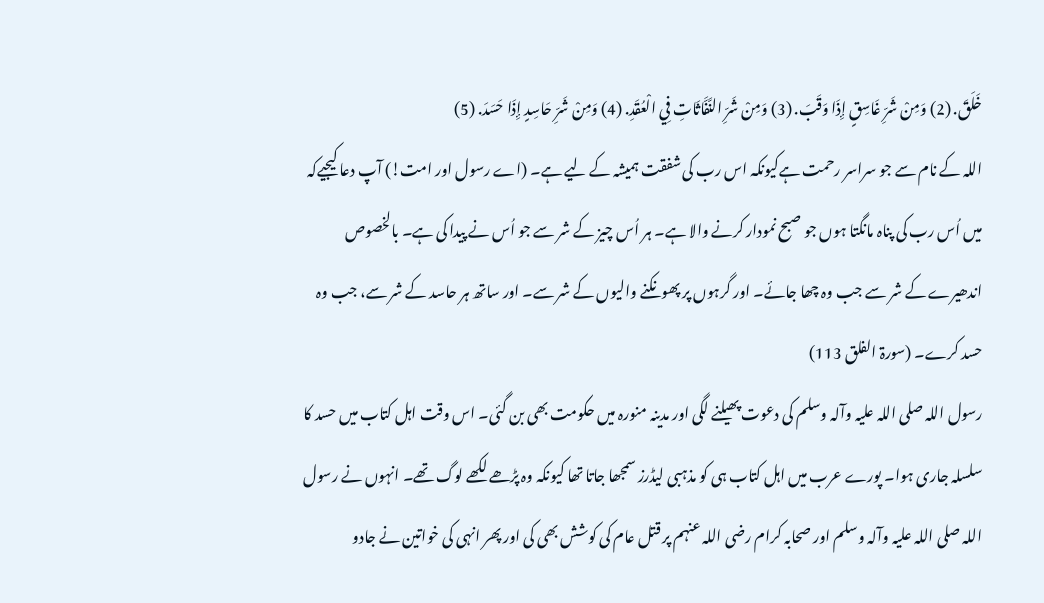خَلَقَ. (2) وَمِنْ شَرِّ غَاسِقٍ إِذَا وَقَبَ. (3) وَمِنْ شَرِّ النَّفَّاثَاتِ فِي الْعُقَدِ. (4) وَمِنْ شَرِّ حَاسِدٍ إِذَا حَسَدَ. (5)
اللہ کے نام سے جو سراسر رحمت ہےکیونکہ اس رب کی شفقت ہمیشہ کے لیے ہے۔ (اے رسول اور امت!) آپ دعا کیجیےکہ میں اُس رب کی پناہ مانگتا ہوں جو صبح نمودار کرنے والا ہے۔ ہر اُس چیز کے شر سے جو اُس نے پیدا کی ہے۔ بالخصوص اندھیرے کے شر سے جب وہ چھا جائے۔ اور گرہوں پر پھونکنے والیوں کے شر سے۔ اور ساتھ ہر حاسد کے شر سے، جب وہ حسد کرے۔ (سورۃ الفلق 113)
رسول اللہ صلی اللہ علیہ وآلہ وسلم کی دعوت پھیلنے لگی اور مدینہ منورہ میں حکومت بھی بن گئی۔ اس وقت اہل کتاب میں حسد کا سلسلہ جاری ہوا۔ پورے عرب میں اہل کتاب ہی کو مذہبی لیڈرز سمجھا جاتا تھا کیونکہ وہ پڑھے لکھے لوگ تھے۔ انہوں نے رسول اللہ صلی اللہ علیہ وآلہ وسلم اور صحابہ کرام رضی اللہ عنہم پر قتل عام کی کوشش بھی کی اور پھر انہی کی خواتین نے جادو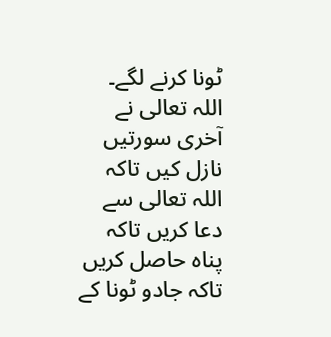ٹونا کرنے لگے۔ اللہ تعالی نے آخری سورتیں نازل کیں تاکہ اللہ تعالی سے دعا کریں تاکہ پناہ حاصل کریں تاکہ جادو ٹونا کے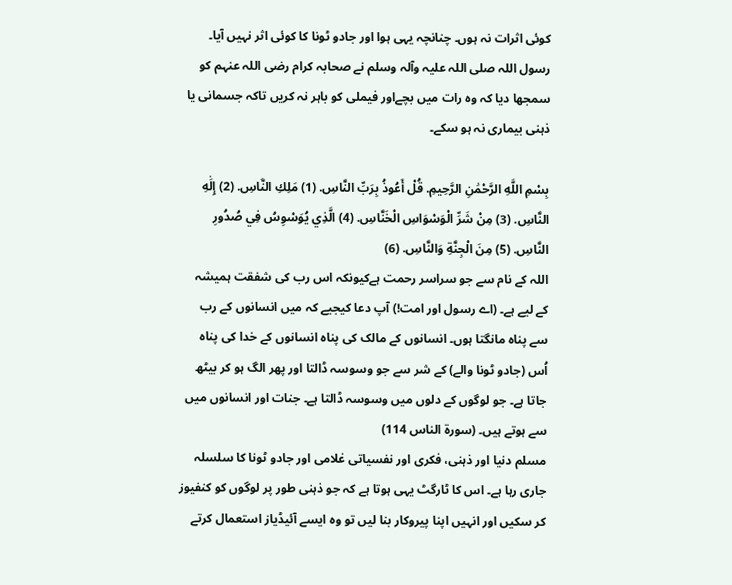کوئی اثرات نہ ہوں۔ چنانچہ یہی ہوا اور جادو ٹونا کا کوئی اثر نہیں آیا۔ رسول اللہ صلی اللہ علیہ وآلہ وسلم نے صحابہ کرام رضی اللہ عنہم کو سمجھا دیا کہ وہ رات میں بچےاور فیملی کو باہر نہ کریں تاکہ جسمانی یا ذہنی بیماری نہ ہو سکے۔

بِسْمِ اللَّهِ الرَّحْمَٰنِ الرَّحِيمِ. قُلْ أَعُوذُ بِرَبِّ النَّاسِ. (1) مَلِكِ النَّاسِ. (2) إِلَٰهِ النَّاسِ. (3) مِنْ شَرِّ الْوَسْوَاسِ الْخَنَّاسِ. (4) الَّذِي يُوَسْوِسُ فِي صُدُورِ النَّاسِ. (5) مِنَ الْجِنَّةِ وَالنَّاسِ. (6)
اللہ کے نام سے جو سراسر رحمت ہےکیونکہ اس رب کی شفقت ہمیشہ کے لیے ہے۔ (اے رسول اور امت!) آپ دعا کیجیے کہ میں انسانوں کے رب سے پناہ مانگتا ہوں۔ انسانوں کے مالک کی پناہ انسانوں کے خدا کی پناہ اُس (جادو ٹونا والے) کے شر سے جو وسوسہ ڈالتا اور پھر الگ ہو کر بیٹھ جاتا ہے۔ جو لوگوں کے دلوں میں وسوسہ ڈالتا ہے۔ جنات اور انسانوں میں سے ہوتے ہیں۔ (سورۃ الناس 114)
مسلم دنیا اور ذہنی، فکری اور نفسیاتی غلامی اور جادو ٹونا کا سلسلہ جاری رہا ہے۔ اس کا ٹارگٹ یہی ہوتا ہے کہ جو ذہنی طور پر لوگوں کو کنفیوز کر سکیں اور انہیں اپنا پیروکار بنا لیں تو وہ ایسے آئیڈیاز استعمال کرتے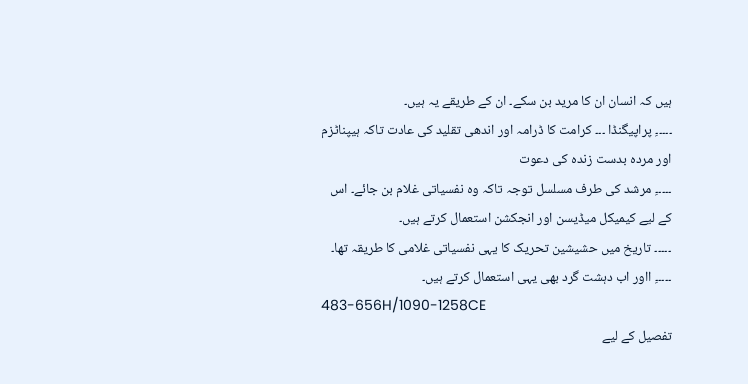ہیں کہ انسان ان کا مرید بن سکے۔ ان کے طریقے یہ ہیں۔
۔۔۔۔۔ِ پراپیگنڈا ۔۔۔ کرامت کا ڈرامہ اور اندھی تقلید کی عادت تاکہ ہیپناٹزم اور مردہ بدست زندہ کی دعوت
۔۔۔۔۔ِ مرشد کی طرف مسلسل توجہ تاکہ وہ نفسیاتی غلام بن جائے۔ اس کے لیے کیمیکل میڈیسن اور انجکشن استعمال کرتے ہیں۔
۔۔۔۔۔ تاریخ میں حشیشین تحریک کا یہی نفسیاتی غلامی کا طریقہ تھا۔ ۔۔۔۔۔ِ ااور اب دہشت گرد بھی یہی استعمال کرتے ہیں۔
483-656H/1090-1258CE
تفصیل کے لیے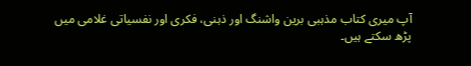آپ میری کتاب مذہبی برین واشنگ اور ذہنی، فکری اور نفسیاتی غلامی میں پڑھ سکتے ہیں۔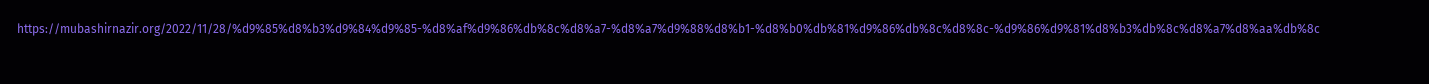https://mubashirnazir.org/2022/11/28/%d9%85%d8%b3%d9%84%d9%85-%d8%af%d9%86%db%8c%d8%a7-%d8%a7%d9%88%d8%b1-%d8%b0%db%81%d9%86%db%8c%d8%8c-%d9%86%d9%81%d8%b3%db%8c%d8%a7%d8%aa%db%8c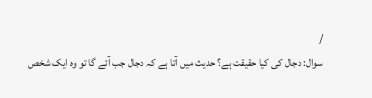/
سوال: دجال کی کیا حقیقت ہے؟ حدیث میں آتا ہے کہ دجال جب آئے گا تو وہ ایک شخص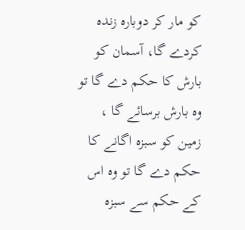کو مار کر دوبارہ زندہ کردے گا، آسمان کو بارش کا حکم دے گا تو وہ بارش برسائے گا ، زمین کو سبزہ اگانے کا حکم دے گا تو وہ اس کے حکم سے سبزہ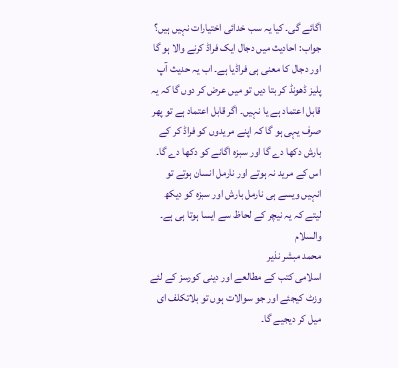اگائے گی۔ کیا یہ سب خدائی اختیارات نہیں ہیں؟
جواب: احادیث میں دجال ایک فراڈ کرنے والا ہو گا اور دجال کا معنی ہی فراڈیا ہے۔ اب یہ حدیث آپ پلیز ڈھونڈ کر بتا دیں تو میں عرض کر دوں گا کہ یہ قابل اعتماد ہے یا نہیں۔ اگر قابل اعتماد ہے تو پھر صرف یہی ہو گا کہ اپنے مریدوں کو فراڈ کر کے بارش دکھا دے گا اور سبزہ اگانے کو دکھا دے گا۔ اس کے مرید نہ ہوتے اور نارمل انسان ہوتے تو انہیں ویسے ہی نارمل بارش اور سبزہ کو دیکھ لیتے کہ یہ نیچر کے لحاظ سے ایسا ہوتا ہی ہے۔
والسلام
محمد مبشر نذیر
اسلامی کتب کے مطالعے اور دینی کورسز کے لئے وزٹ کیجئے اور جو سوالات ہوں تو بلاتکلف ای میل کر دیجیے گا۔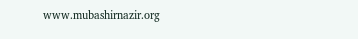www.mubashirnazir.org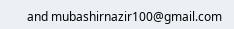and mubashirnazir100@gmail.com